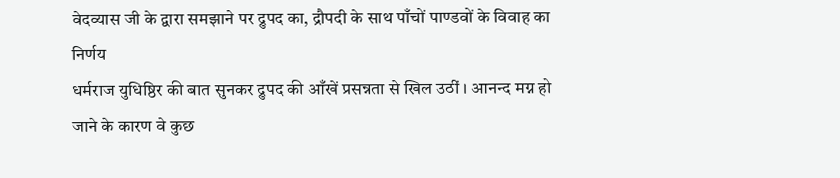वेदव्यास जी के द्वारा समझाने पर द्रुपद का, द्रौपदी के साथ पाँचों पाण्डवों के विवाह का निर्णय
धर्मराज युधिष्ठिर की बात सुनकर द्रुपद की आँखें प्रसन्नता से खिल उठीं । आनन्द मग्न हो जाने के कारण वे कुछ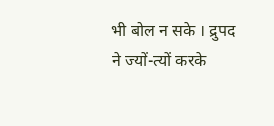भी बोल न सके । द्रुपद ने ज्यों-त्यों करके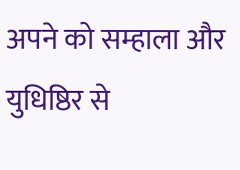अपने को सम्हाला और युधिष्ठिर से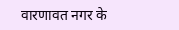वारणावत नगर के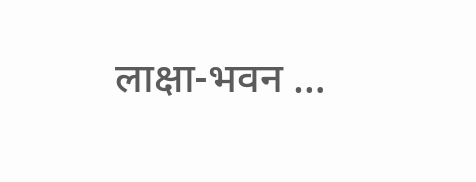लाक्षा-भवन …